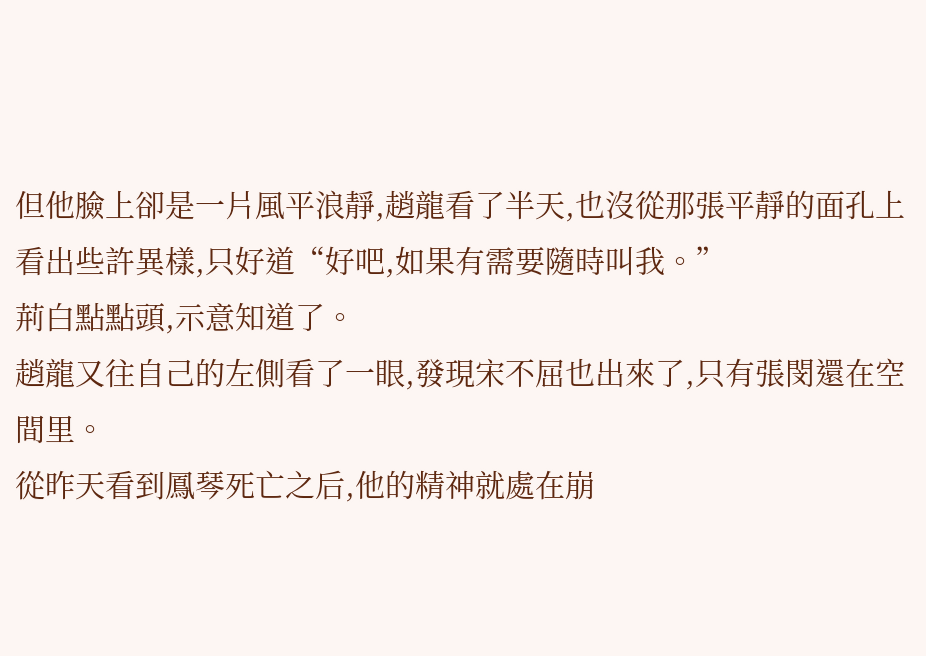但他臉上卻是一片風平浪靜,趙龍看了半天,也沒從那張平靜的面孔上看出些許異樣,只好道“好吧,如果有需要隨時叫我。”
荊白點點頭,示意知道了。
趙龍又往自己的左側看了一眼,發現宋不屈也出來了,只有張閔還在空間里。
從昨天看到鳳琴死亡之后,他的精神就處在崩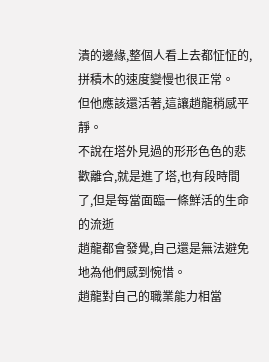潰的邊緣,整個人看上去都怔怔的,拼積木的速度變慢也很正常。
但他應該還活著,這讓趙龍稍感平靜。
不說在塔外見過的形形色色的悲歡離合,就是進了塔,也有段時間了,但是每當面臨一條鮮活的生命的流逝
趙龍都會發覺,自己還是無法避免地為他們感到惋惜。
趙龍對自己的職業能力相當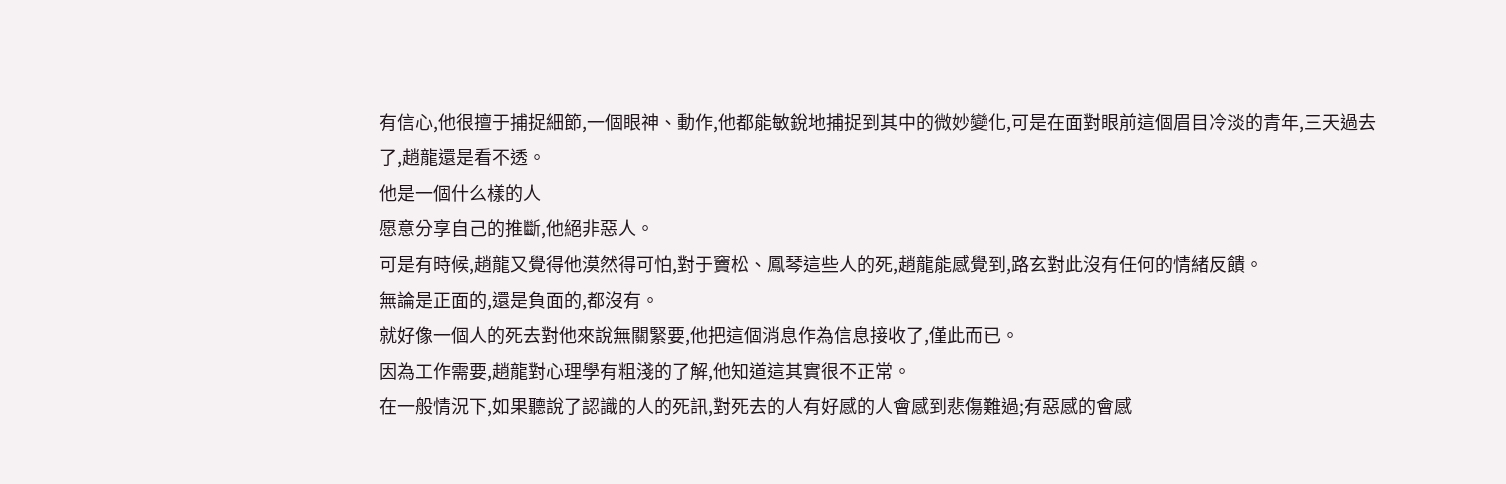有信心,他很擅于捕捉細節,一個眼神、動作,他都能敏銳地捕捉到其中的微妙變化,可是在面對眼前這個眉目冷淡的青年,三天過去了,趙龍還是看不透。
他是一個什么樣的人
愿意分享自己的推斷,他絕非惡人。
可是有時候,趙龍又覺得他漠然得可怕,對于竇松、鳳琴這些人的死,趙龍能感覺到,路玄對此沒有任何的情緒反饋。
無論是正面的,還是負面的,都沒有。
就好像一個人的死去對他來說無關緊要,他把這個消息作為信息接收了,僅此而已。
因為工作需要,趙龍對心理學有粗淺的了解,他知道這其實很不正常。
在一般情況下,如果聽說了認識的人的死訊,對死去的人有好感的人會感到悲傷難過;有惡感的會感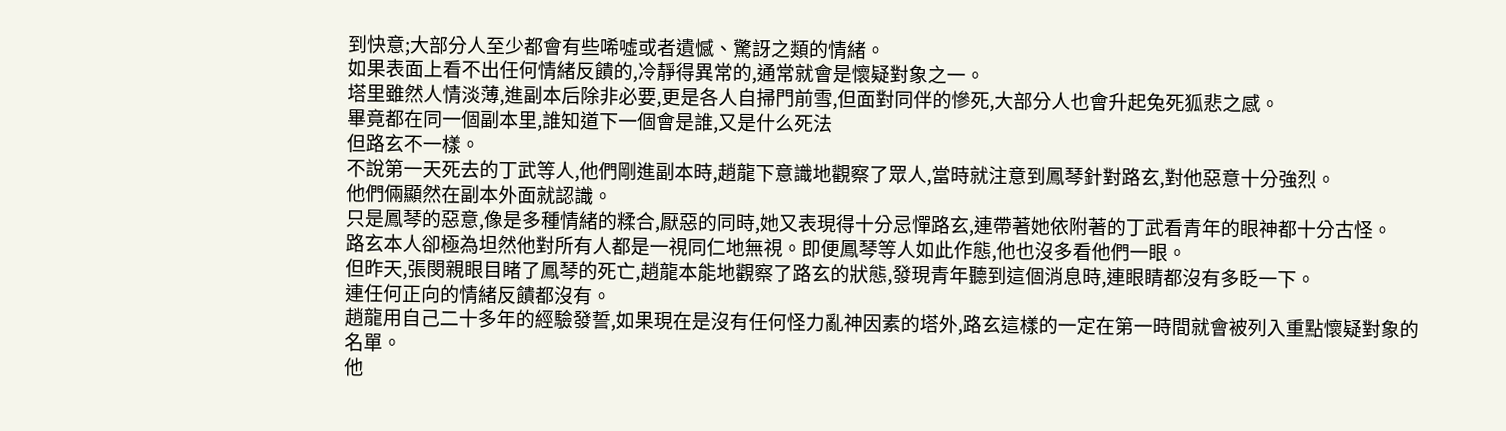到快意;大部分人至少都會有些唏噓或者遺憾、驚訝之類的情緒。
如果表面上看不出任何情緒反饋的,冷靜得異常的,通常就會是懷疑對象之一。
塔里雖然人情淡薄,進副本后除非必要,更是各人自掃門前雪,但面對同伴的慘死,大部分人也會升起兔死狐悲之感。
畢竟都在同一個副本里,誰知道下一個會是誰,又是什么死法
但路玄不一樣。
不說第一天死去的丁武等人,他們剛進副本時,趙龍下意識地觀察了眾人,當時就注意到鳳琴針對路玄,對他惡意十分強烈。
他們倆顯然在副本外面就認識。
只是鳳琴的惡意,像是多種情緒的糅合,厭惡的同時,她又表現得十分忌憚路玄,連帶著她依附著的丁武看青年的眼神都十分古怪。
路玄本人卻極為坦然他對所有人都是一視同仁地無視。即便鳳琴等人如此作態,他也沒多看他們一眼。
但昨天,張閔親眼目睹了鳳琴的死亡,趙龍本能地觀察了路玄的狀態,發現青年聽到這個消息時,連眼睛都沒有多眨一下。
連任何正向的情緒反饋都沒有。
趙龍用自己二十多年的經驗發誓,如果現在是沒有任何怪力亂神因素的塔外,路玄這樣的一定在第一時間就會被列入重點懷疑對象的名單。
他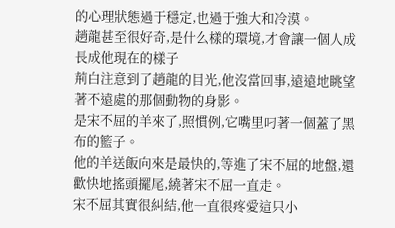的心理狀態過于穩定,也過于強大和冷漠。
趙龍甚至很好奇,是什么樣的環境,才會讓一個人成長成他現在的樣子
荊白注意到了趙龍的目光,他沒當回事,遠遠地眺望著不遠處的那個動物的身影。
是宋不屈的羊來了,照慣例,它嘴里叼著一個蓋了黑布的籃子。
他的羊送飯向來是最快的,等進了宋不屈的地盤,還歡快地搖頭擺尾,繞著宋不屈一直走。
宋不屈其實很糾結,他一直很疼愛這只小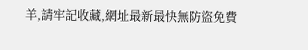羊,請牢記收藏,網址最新最快無防盜免費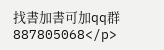找書加書可加qq群887805068</p>